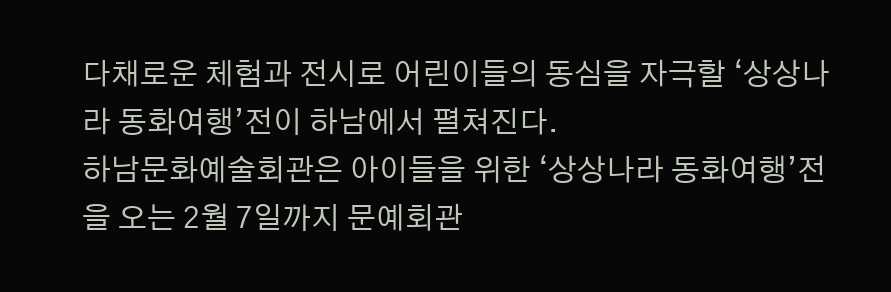다채로운 체험과 전시로 어린이들의 동심을 자극할 ‘상상나라 동화여행’전이 하남에서 펼쳐진다.
하남문화예술회관은 아이들을 위한 ‘상상나라 동화여행’전을 오는 2월 7일까지 문예회관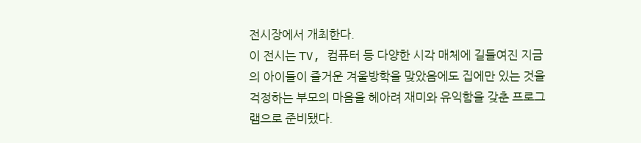전시장에서 개최한다.
이 전시는 TV, 컴퓨터 등 다양한 시각 매체에 길들여진 지금의 아이들이 즐거운 겨울방학을 맞았음에도 집에만 있는 것을 걱정하는 부모의 마음을 헤아려 재미와 유익함을 갖춘 프로그램으로 준비됐다.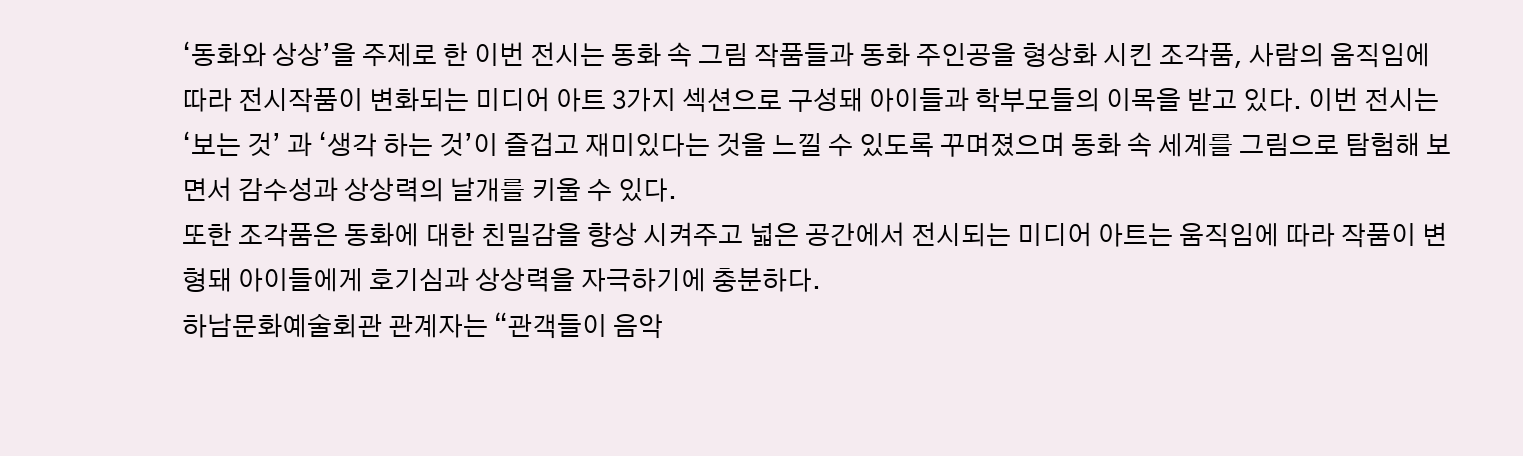‘동화와 상상’을 주제로 한 이번 전시는 동화 속 그림 작품들과 동화 주인공을 형상화 시킨 조각품, 사람의 움직임에 따라 전시작품이 변화되는 미디어 아트 3가지 섹션으로 구성돼 아이들과 학부모들의 이목을 받고 있다. 이번 전시는 ‘보는 것’ 과 ‘생각 하는 것’이 즐겁고 재미있다는 것을 느낄 수 있도록 꾸며졌으며 동화 속 세계를 그림으로 탐험해 보면서 감수성과 상상력의 날개를 키울 수 있다.
또한 조각품은 동화에 대한 친밀감을 향상 시켜주고 넓은 공간에서 전시되는 미디어 아트는 움직임에 따라 작품이 변형돼 아이들에게 호기심과 상상력을 자극하기에 충분하다.
하남문화예술회관 관계자는 “관객들이 음악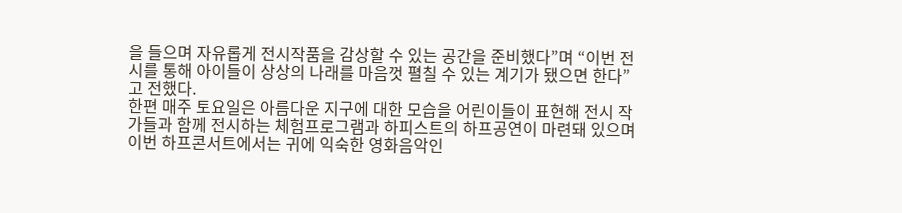을 들으며 자유롭게 전시작품을 감상할 수 있는 공간을 준비했다”며 “이번 전시를 통해 아이들이 상상의 나래를 마음껏 펼칠 수 있는 계기가 됐으면 한다”고 전했다.
한편 매주 토요일은 아름다운 지구에 대한 모습을 어린이들이 표현해 전시 작가들과 함께 전시하는 체험프로그램과 하피스트의 하프공연이 마련돼 있으며 이번 하프콘서트에서는 귀에 익숙한 영화음악인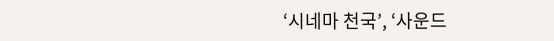‘시네마 천국’, ‘사운드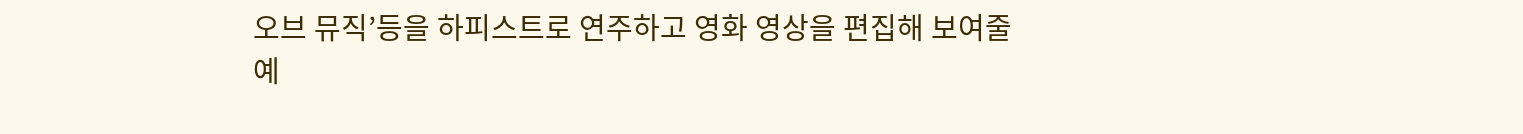오브 뮤직’등을 하피스트로 연주하고 영화 영상을 편집해 보여줄 예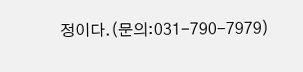정이다.(문의:031-790-7979)